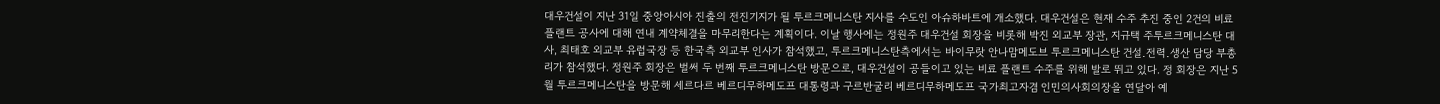대우건설이 지난 31일 중앙아시아 진출의 전진기지가 될 투르크메니스탄 지사를 수도인 아슈하바트에 개소했다. 대우건설은 현재 수주 추진 중인 2건의 비료 플랜트 공사에 대해 연내 계약체결을 마무리한다는 계획이다. 이날 행사에는 정원주 대우건설 회장을 비롯해 박진 외교부 장관, 지규택 주투르크메니스탄 대사, 최태호 외교부 유럽국장 등 한국측 외교부 인사가 참석했고, 투르크메니스탄측에서는 바이무랏 안나맘메도브 투르크메니스탄 건설․전력․생산 담당 부총리가 참석했다. 정원주 회장은 벌써 두 번째 투르크메니스탄 방문으로, 대우건설이 공들이고 있는 비료 플랜트 수주를 위해 발로 뛰고 있다. 정 회장은 지난 5월 투르크메니스탄을 방문해 세르다르 베르디무하메도프 대통령과 구르반굴리 베르디무하메도프 국가최고자겸 인민의사회의장을 연달아 예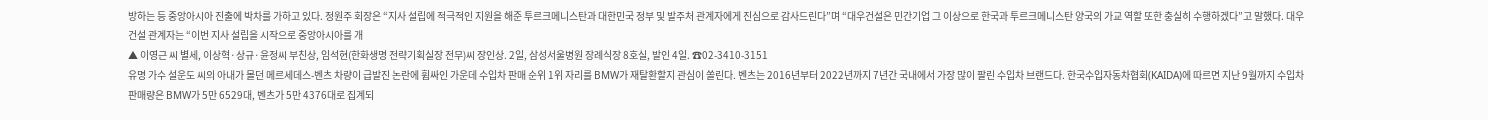방하는 등 중앙아시아 진출에 박차를 가하고 있다. 정원주 회장은 “지사 설립에 적극적인 지원을 해준 투르크메니스탄과 대한민국 정부 및 발주처 관계자에게 진심으로 감사드린다”며 “대우건설은 민간기업 그 이상으로 한국과 투르크메니스탄 양국의 가교 역할 또한 충실히 수행하겠다”고 말했다. 대우건설 관계자는 “이번 지사 설립을 시작으로 중앙아시아를 개
▲ 이영근 씨 별세, 이상혁·상규·윤정씨 부친상, 임석현(한화생명 전략기획실장 전무)씨 장인상. 2일, 삼성서울병원 장례식장 8호실, 발인 4일. ☎02-3410-3151
유명 가수 설운도 씨의 아내가 몰던 메르세데스-벤츠 차량이 급발진 논란에 휩싸인 가운데 수입차 판매 순위 1위 자리를 BMW가 재탈환할지 관심이 쏠린다. 벤츠는 2016년부터 2022년까지 7년간 국내에서 가장 많이 팔린 수입차 브랜드다. 한국수입자동차협회(KAIDA)에 따르면 지난 9월까지 수입차 판매량은 BMW가 5만 6529대, 벤츠가 5만 4376대로 집계되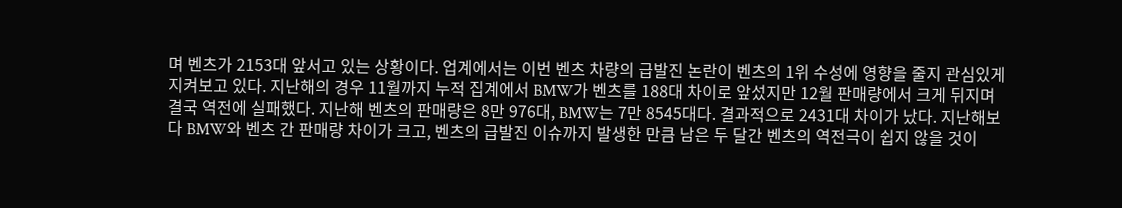며 벤츠가 2153대 앞서고 있는 상황이다. 업계에서는 이번 벤츠 차량의 급발진 논란이 벤츠의 1위 수성에 영향을 줄지 관심있게 지켜보고 있다. 지난해의 경우 11월까지 누적 집계에서 BMW가 벤츠를 188대 차이로 앞섰지만 12월 판매량에서 크게 뒤지며 결국 역전에 실패했다. 지난해 벤츠의 판매량은 8만 976대, BMW는 7만 8545대다. 결과적으로 2431대 차이가 났다. 지난해보다 BMW와 벤츠 간 판매량 차이가 크고, 벤츠의 급발진 이슈까지 발생한 만큼 남은 두 달간 벤츠의 역전극이 쉽지 않을 것이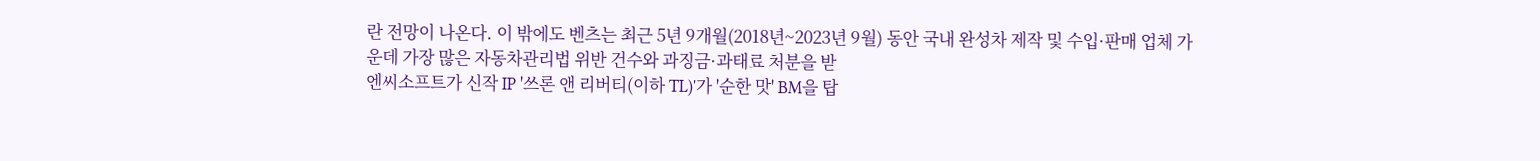란 전망이 나온다. 이 밖에도 벤츠는 최근 5년 9개월(2018년~2023년 9월) 동안 국내 완성차 제작 및 수입·판매 업체 가운데 가장 많은 자동차관리법 위반 건수와 과징금·과태료 처분을 받
엔씨소프트가 신작 IP '쓰론 앤 리버티(이하 TL)'가 '순한 맛' BM을 탑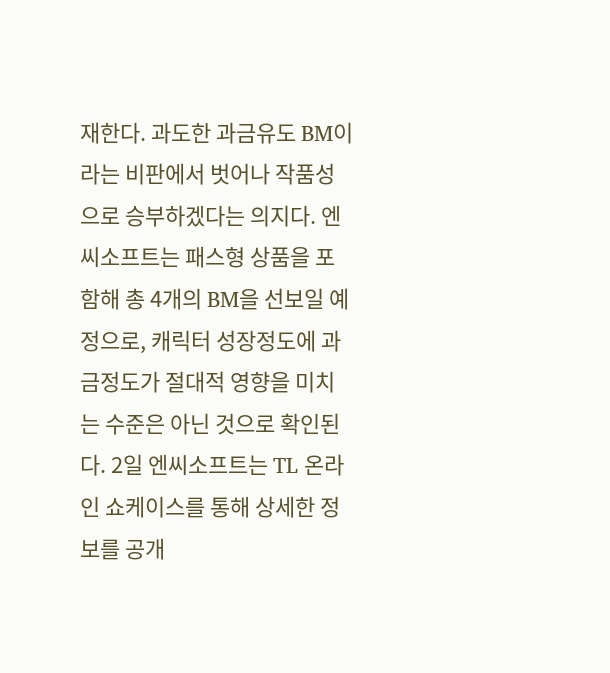재한다. 과도한 과금유도 BM이라는 비판에서 벗어나 작품성으로 승부하겠다는 의지다. 엔씨소프트는 패스형 상품을 포함해 총 4개의 BM을 선보일 예정으로, 캐릭터 성장정도에 과금정도가 절대적 영향을 미치는 수준은 아닌 것으로 확인된다. 2일 엔씨소프트는 TL 온라인 쇼케이스를 통해 상세한 정보를 공개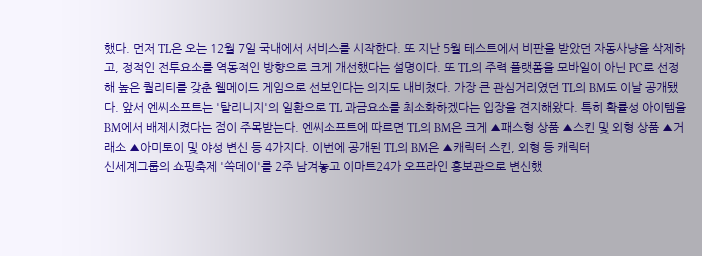했다. 먼저 TL은 오는 12월 7일 국내에서 서비스를 시작한다. 또 지난 5월 테스트에서 비판을 받았던 자동사냥을 삭제하고, 정적인 전투요소를 역동적인 방향으로 크게 개선했다는 설명이다. 또 TL의 주력 플랫폼을 모바일이 아닌 PC로 선정해 높은 퀄리티를 갖춘 웰메이드 게임으로 선보인다는 의지도 내비쳤다. 가장 큰 관심거리였던 TL의 BM도 이날 공개됐다. 앞서 엔씨소프트는 '탈리니지'의 일환으로 TL 과금요소를 최소화하겠다는 입장을 견지해왔다. 특히 확률성 아이템을 BM에서 배제시켰다는 점이 주목받는다. 엔씨소프트에 따르면 TL의 BM은 크게 ▲패스형 상품 ▲스킨 및 외형 상품 ▲거래소 ▲아미토이 및 야성 변신 등 4가지다. 이번에 공개된 TL의 BM은 ▲캐릭터 스킨, 외형 등 캐릭터
신세계그룹의 쇼핑축제 '쓱데이'를 2주 남겨놓고 이마트24가 오프라인 홍보관으로 변신했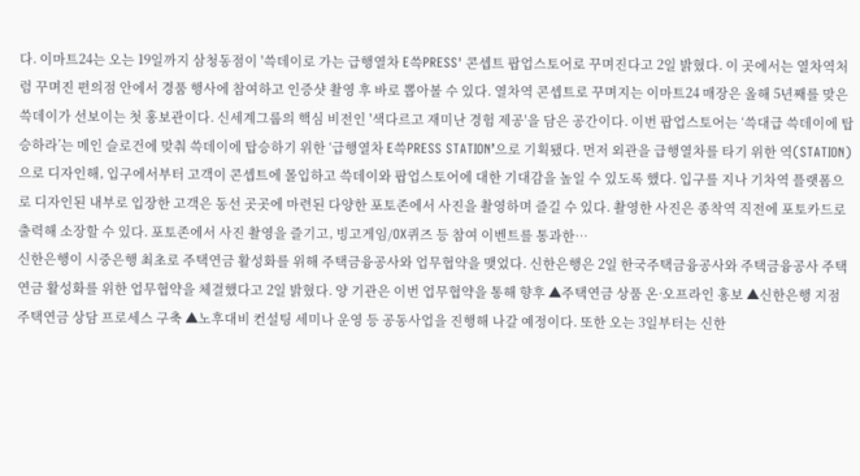다. 이마트24는 오는 19일까지 삼청동점이 '쓱데이로 가는 급행열차 E쓱PRESS' 콘셉트 팝업스토어로 꾸며진다고 2일 밝혔다. 이 곳에서는 열차역처럼 꾸며진 편의점 안에서 경품 행사에 참여하고 인증샷 촬영 후 바로 뽑아볼 수 있다. 열차역 콘셉트로 꾸며지는 이마트24 매장은 올해 5년째를 맞은 쓱데이가 선보이는 첫 홍보관이다. 신세계그룹의 핵심 비전인 '색다르고 재미난 경험 제공'을 담은 공간이다. 이번 팝업스토어는 ‘쓱대급 쓱데이에 탑승하라’는 메인 슬로건에 맞춰 쓱데이에 탑승하기 위한 ‘급행열차 E쓱PRESS STATION’으로 기획됐다. 먼저 외관을 급행열차를 타기 위한 역(STATION)으로 디자인해, 입구에서부터 고객이 콘셉트에 몰입하고 쓱데이와 팝업스토어에 대한 기대감을 높일 수 있도록 했다. 입구를 지나 기차역 플랫폼으로 디자인된 내부로 입장한 고객은 동선 곳곳에 마련된 다양한 포토존에서 사진을 촬영하며 즐길 수 있다. 촬영한 사진은 종착역 직전에 포토카드로 출력해 소장할 수 있다. 포토존에서 사진 촬영을 즐기고, 빙고게임/OX퀴즈 등 참여 이벤트를 통과한…
신한은행이 시중은행 최초로 주택연금 활성화를 위해 주택금융공사와 업무협약을 맺었다. 신한은행은 2일 한국주택금융공사와 주택금융공사 주택연금 활성화를 위한 업무협약을 체결했다고 2일 밝혔다. 양 기관은 이번 업무협약을 통해 향후 ▲주택연금 상품 온·오프라인 홍보 ▲신한은행 지점 주택연금 상담 프로세스 구축 ▲노후대비 컨설팅 세미나 운영 등 공동사업을 진행해 나갈 예정이다. 또한 오는 3일부터는 신한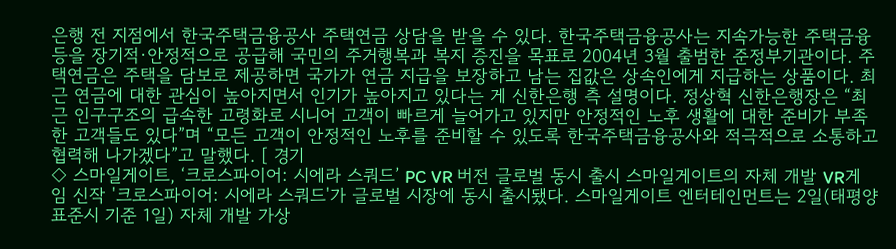은행 전 지점에서 한국주택금융공사 주택연금 상담을 받을 수 있다. 한국주택금융공사는 지속가능한 주택금융 등을 장기적·안정적으로 공급해 국민의 주거행복과 복지 증진을 목표로 2004년 3월 출범한 준정부기관이다. 주택연금은 주택을 담보로 제공하면 국가가 연금 지급을 보장하고 남는 집값은 상속인에게 지급하는 상품이다. 최근 연금에 대한 관심이 높아지면서 인기가 높아지고 있다는 게 신한은행 측 설명이다. 정상혁 신한은행장은 “최근 인구구조의 급속한 고령화로 시니어 고객이 빠르게 늘어가고 있지만 안정적인 노후 생활에 대한 준비가 부족한 고객들도 있다”며 “모든 고객이 안정적인 노후를 준비할 수 있도록 한국주택금융공사와 적극적으로 소통하고 협력해 나가겠다”고 말했다. [ 경기
◇ 스마일게이트, ‘크로스파이어: 시에라 스쿼드’ PC VR 버전 글로벌 동시 출시 스마일게이트의 자체 개발 VR게임 신작 '크로스파이어: 시에라 스쿼드'가 글로벌 시장에 동시 출시됐다. 스마일게이트 엔터테인먼트는 2일(태평양 표준시 기준 1일) 자체 개발 가상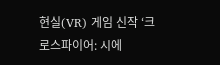현실(VR) 게임 신작 ‘크로스파이어: 시에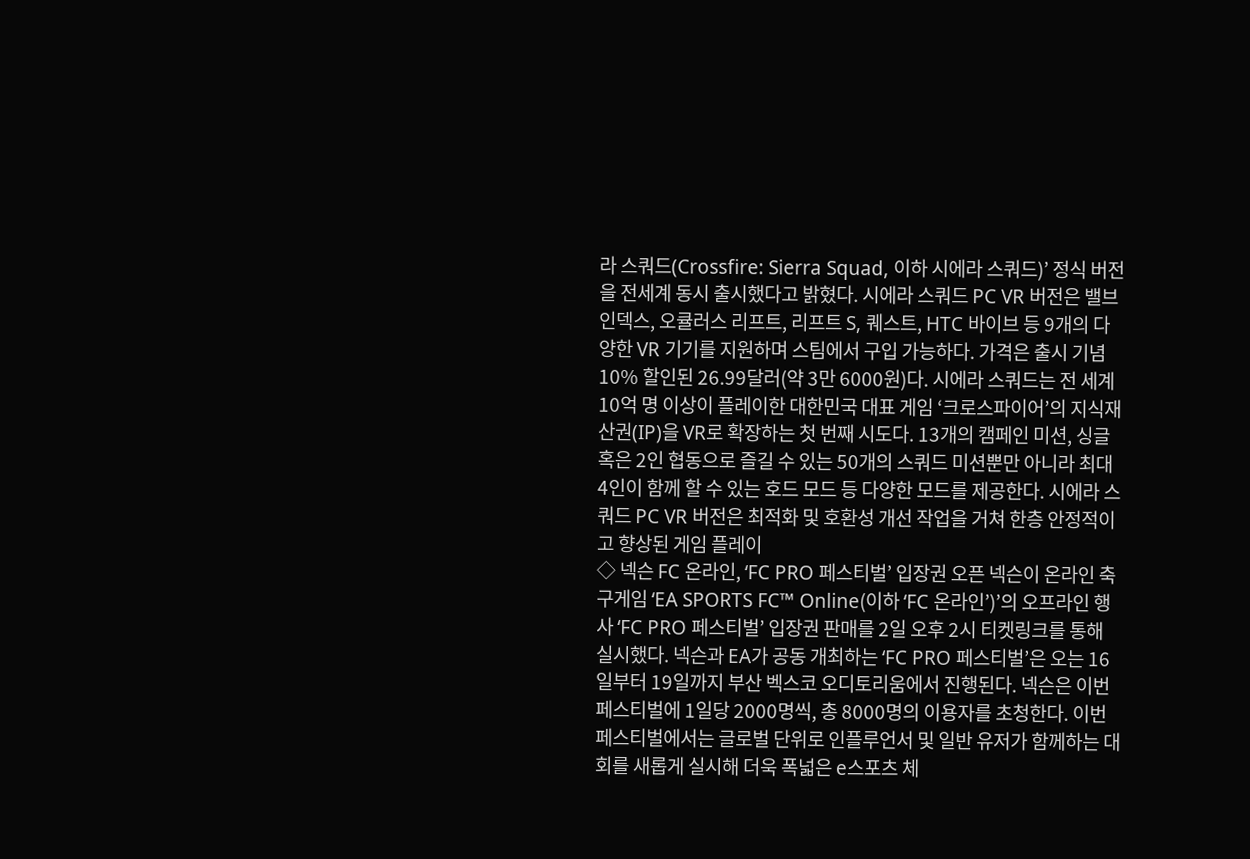라 스쿼드(Crossfire: Sierra Squad, 이하 시에라 스쿼드)’ 정식 버전을 전세계 동시 출시했다고 밝혔다. 시에라 스쿼드 PC VR 버전은 밸브 인덱스, 오큘러스 리프트, 리프트 S, 퀘스트, HTC 바이브 등 9개의 다양한 VR 기기를 지원하며 스팀에서 구입 가능하다. 가격은 출시 기념 10% 할인된 26.99달러(약 3만 6000원)다. 시에라 스쿼드는 전 세계 10억 명 이상이 플레이한 대한민국 대표 게임 ‘크로스파이어’의 지식재산권(IP)을 VR로 확장하는 첫 번째 시도다. 13개의 캠페인 미션, 싱글 혹은 2인 협동으로 즐길 수 있는 50개의 스쿼드 미션뿐만 아니라 최대 4인이 함께 할 수 있는 호드 모드 등 다양한 모드를 제공한다. 시에라 스쿼드 PC VR 버전은 최적화 및 호환성 개선 작업을 거쳐 한층 안정적이고 향상된 게임 플레이
◇ 넥슨 FC 온라인, ‘FC PRO 페스티벌’ 입장권 오픈 넥슨이 온라인 축구게임 ‘EA SPORTS FC™ Online(이하 ‘FC 온라인’)’의 오프라인 행사 ‘FC PRO 페스티벌’ 입장권 판매를 2일 오후 2시 티켓링크를 통해 실시했다. 넥슨과 EA가 공동 개최하는 ‘FC PRO 페스티벌’은 오는 16일부터 19일까지 부산 벡스코 오디토리움에서 진행된다. 넥슨은 이번 페스티벌에 1일당 2000명씩, 총 8000명의 이용자를 초청한다. 이번 페스티벌에서는 글로벌 단위로 인플루언서 및 일반 유저가 함께하는 대회를 새롭게 실시해 더욱 폭넓은 e스포츠 체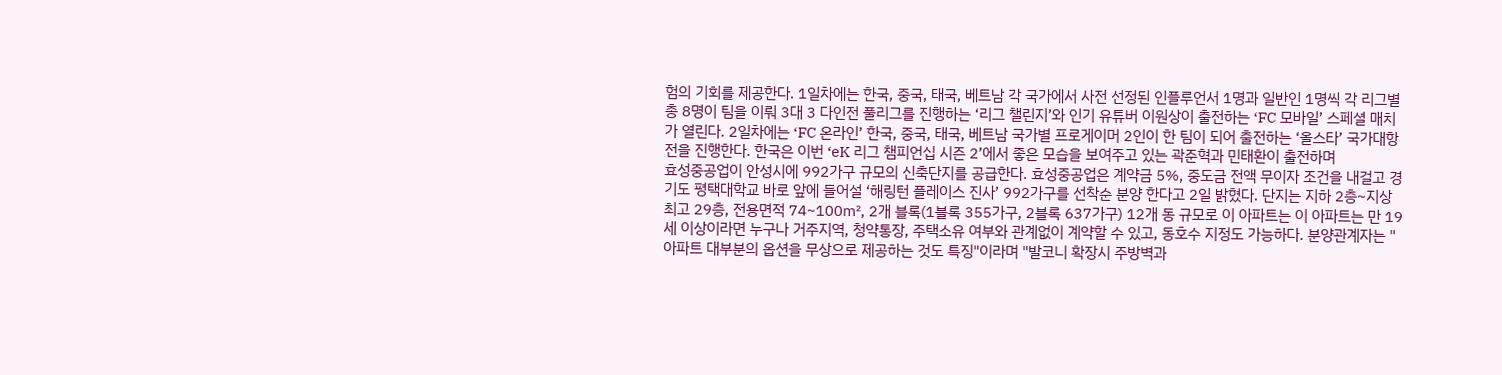험의 기회를 제공한다. 1일차에는 한국, 중국, 태국, 베트남 각 국가에서 사전 선정된 인플루언서 1명과 일반인 1명씩 각 리그별 총 8명이 팀을 이뤄 3대 3 다인전 풀리그를 진행하는 ‘리그 챌린지’와 인기 유튜버 이원상이 출전하는 ‘FC 모바일’ 스페셜 매치가 열린다. 2일차에는 ‘FC 온라인’ 한국, 중국, 태국, 베트남 국가별 프로게이머 2인이 한 팀이 되어 출전하는 ‘올스타’ 국가대항전을 진행한다. 한국은 이번 ‘eK 리그 챔피언십 시즌 2’에서 좋은 모습을 보여주고 있는 곽준혁과 민태환이 출전하며
효성중공업이 안성시에 992가구 규모의 신축단지를 공급한다. 효성중공업은 계약금 5%, 중도금 전액 무이자 조건을 내걸고 경기도 평택대학교 바로 앞에 들어설 ‘해링턴 플레이스 진사’ 992가구를 선착순 분양 한다고 2일 밝혔다. 단지는 지하 2층~지상 최고 29층, 전용면적 74~100㎡, 2개 블록(1블록 355가구, 2블록 637가구) 12개 동 규모로 이 아파트는 이 아파트는 만 19세 이상이라면 누구나 거주지역, 청약통장, 주택소유 여부와 관계없이 계약할 수 있고, 동호수 지정도 가능하다. 분양관계자는 "아파트 대부분의 옵션을 무상으로 제공하는 것도 특징"이라며 "발코니 확장시 주방벽과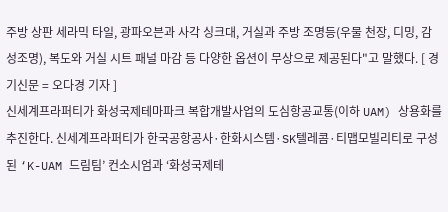주방 상판 세라믹 타일, 광파오븐과 사각 싱크대, 거실과 주방 조명등(우물 천장, 디밍, 감성조명), 복도와 거실 시트 패널 마감 등 다양한 옵션이 무상으로 제공된다"고 말했다. [ 경기신문 = 오다경 기자 ]
신세계프라퍼티가 화성국제테마파크 복합개발사업의 도심항공교통(이하 UAM) 상용화를 추진한다. 신세계프라퍼티가 한국공항공사·한화시스템·SK텔레콤·티맵모빌리티로 구성된 ‘K-UAM 드림팀’ 컨소시엄과 ‘화성국제테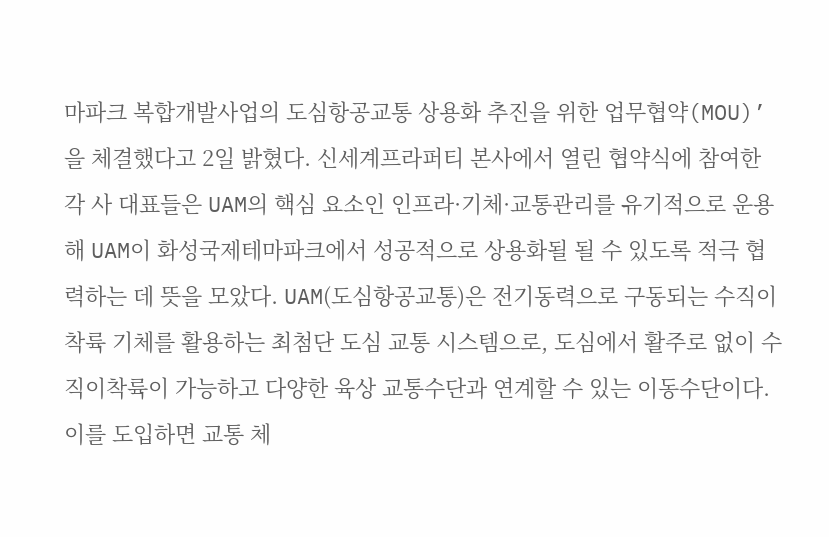마파크 복합개발사업의 도심항공교통 상용화 추진을 위한 업무협약(MOU)’을 체결했다고 2일 밝혔다. 신세계프라퍼티 본사에서 열린 협약식에 참여한 각 사 대표들은 UAM의 핵심 요소인 인프라·기체·교통관리를 유기적으로 운용해 UAM이 화성국제테마파크에서 성공적으로 상용화될 될 수 있도록 적극 협력하는 데 뜻을 모았다. UAM(도심항공교통)은 전기동력으로 구동되는 수직이착륙 기체를 활용하는 최첨단 도심 교통 시스템으로, 도심에서 활주로 없이 수직이착륙이 가능하고 다양한 육상 교통수단과 연계할 수 있는 이동수단이다. 이를 도입하면 교통 체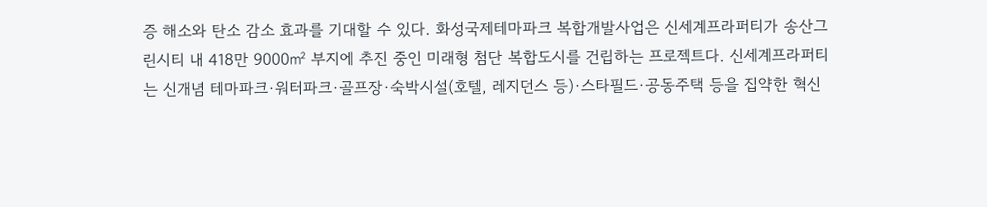증 해소와 탄소 감소 효과를 기대할 수 있다. 화성국제테마파크 복합개발사업은 신세계프라퍼티가 송산그린시티 내 418만 9000㎡ 부지에 추진 중인 미래형 첨단 복합도시를 건립하는 프로젝트다. 신세계프라퍼티는 신개념 테마파크·워터파크·골프장·숙박시설(호텔, 레지던스 등)·스타필드·공동주택 등을 집약한 혁신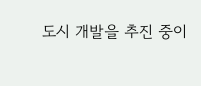도시 개발을 추진 중이